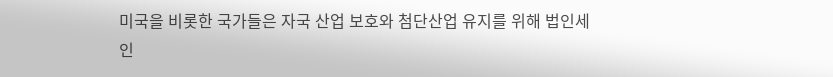미국을 비롯한 국가들은 자국 산업 보호와 첨단산업 유지를 위해 법인세 인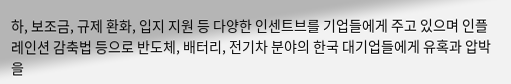하, 보조금, 규제 환화, 입지 지원 등 다양한 인센트브를 기업들에게 주고 있으며 인플레인션 감축법 등으로 반도체, 배터리, 전기차 분야의 한국 대기업들에게 유혹과 압박을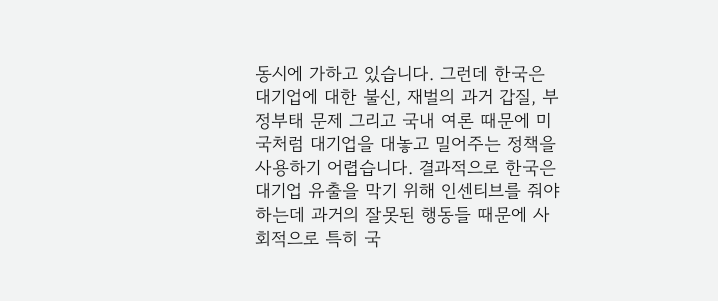동시에 가하고 있습니다. 그런데 한국은 대기업에 대한 불신, 재벌의 과거 갑질, 부정부태 문제 그리고 국내 여론 때문에 미국처럼 대기업을 대놓고 밀어주는 정책을 사용하기 어렵습니다. 결과적으로 한국은 대기업 유출을 막기 위해 인센티브를 줘야 하는데 과거의 잘못된 행동들 때문에 사회적으로 특히 국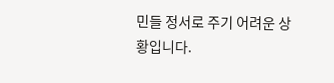민들 정서로 주기 어려운 상황입니다.